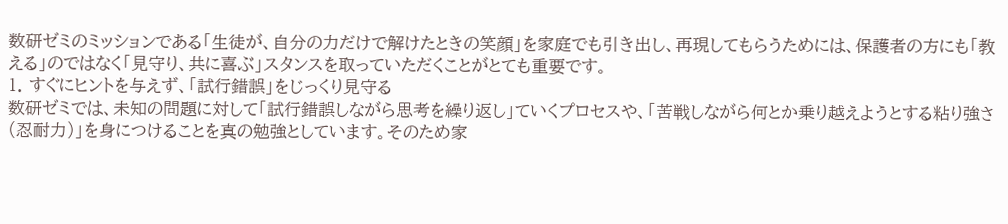数研ゼミのミッションである「生徒が、自分の力だけで解けたときの笑顔」を家庭でも引き出し、再現してもらうためには、保護者の方にも「教える」のではなく「見守り、共に喜ぶ」スタンスを取っていただくことがとても重要です。
1. すぐにヒントを与えず、「試行錯誤」をじっくり見守る
数研ゼミでは、未知の問題に対して「試行錯誤しながら思考を繰り返し」ていくプロセスや、「苦戦しながら何とか乗り越えようとする粘り強さ(忍耐力)」を身につけることを真の勉強としています。そのため家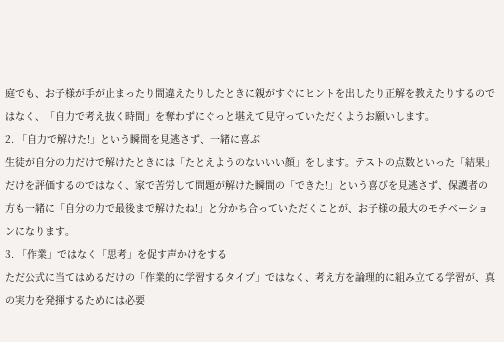庭でも、お子様が手が止まったり間違えたりしたときに親がすぐにヒントを出したり正解を教えたりするのではなく、「自力で考え抜く時間」を奪わずにぐっと堪えて見守っていただくようお願いします。
2. 「自力で解けた!」という瞬間を見逃さず、一緒に喜ぶ
生徒が自分の力だけで解けたときには「たとえようのないいい顔」をします。テストの点数といった「結果」だけを評価するのではなく、家で苦労して問題が解けた瞬間の「できた!」という喜びを見逃さず、保護者の方も一緒に「自分の力で最後まで解けたね!」と分かち合っていただくことが、お子様の最大のモチベーションになります。
3. 「作業」ではなく「思考」を促す声かけをする
ただ公式に当てはめるだけの「作業的に学習するタイプ」ではなく、考え方を論理的に組み立てる学習が、真の実力を発揮するためには必要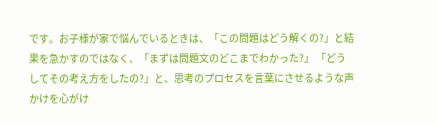です。お子様が家で悩んでいるときは、「この問題はどう解くの?」と結果を急かすのではなく、「まずは問題文のどこまでわかった?」 「どうしてその考え方をしたの?」と、思考のプロセスを言葉にさせるような声かけを心がけ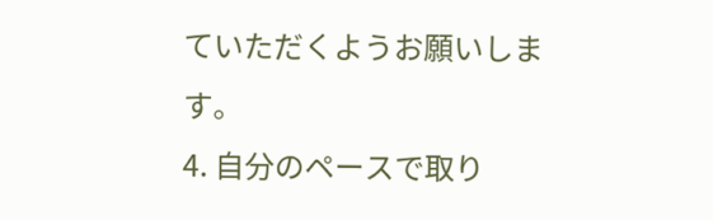ていただくようお願いします。
4. 自分のペースで取り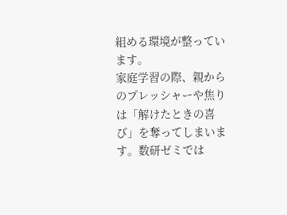組める環境が整っています。
家庭学習の際、親からのプレッシャーや焦りは「解けたときの喜び」を奪ってしまいます。数研ゼミでは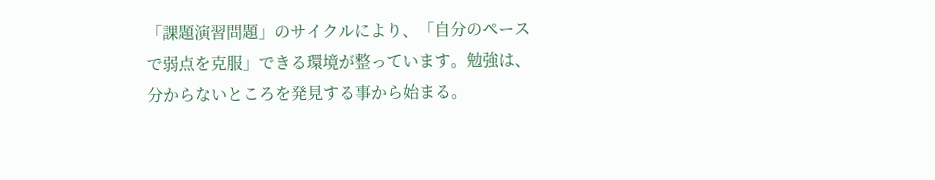「課題演習問題」のサイクルにより、「自分のペースで弱点を克服」できる環境が整っています。勉強は、分からないところを発見する事から始まる。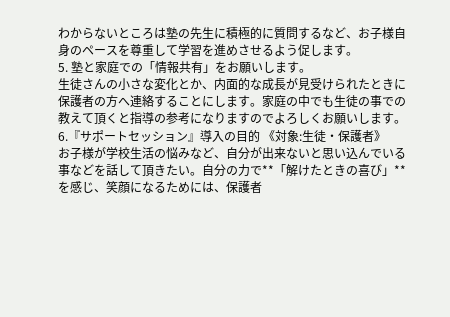わからないところは塾の先生に積極的に質問するなど、お子様自身のペースを尊重して学習を進めさせるよう促します。
5. 塾と家庭での「情報共有」をお願いします。
生徒さんの小さな変化とか、内面的な成長が見受けられたときに保護者の方へ連絡することにします。家庭の中でも生徒の事での教えて頂くと指導の参考になりますのでよろしくお願いします。
6.『サポートセッション』導入の目的 《対象:生徒・保護者》
お子様が学校生活の悩みなど、自分が出来ないと思い込んでいる事などを話して頂きたい。自分の力で**「解けたときの喜び」**を感じ、笑顔になるためには、保護者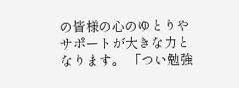の皆様の心のゆとりやサポートが大きな力となります。 「つい勉強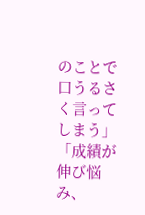のことで口うるさく言ってしまう」「成績が伸び悩み、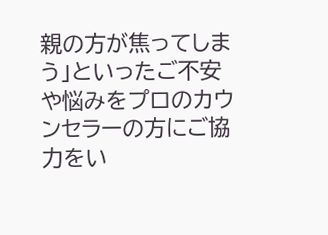親の方が焦ってしまう」といったご不安や悩みをプロのカウンセラーの方にご協力をい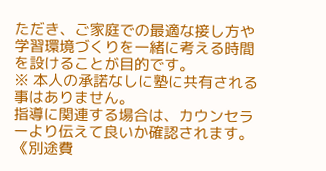ただき、ご家庭での最適な接し方や学習環境づくりを一緒に考える時間を設けることが目的です。
※ 本人の承諾なしに塾に共有される事はありません。
指導に関連する場合は、カウンセラーより伝えて良いか確認されます。
《別途費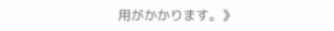用がかかります。》